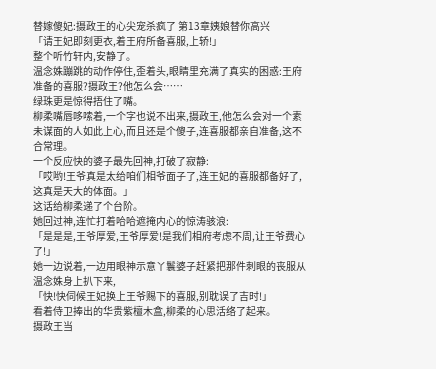替嫁傻妃:摄政王的心尖宠杀疯了 第13章姨娘替你高兴
「请王妃即刻更衣,着王府所备喜服,上轿!」
整个听竹轩内,安静了。
温念姝蹦跳的动作停住,歪着头,眼睛里充满了真实的困惑:王府准备的喜服?摄政王?他怎么会……
绿珠更是惊得捂住了嘴。
柳柔嘴唇哆嗦着,一个字也说不出来,摄政王,他怎么会对一个素未谋面的人如此上心,而且还是个傻子,连喜服都亲自准备,这不合常理。
一个反应快的婆子最先回神,打破了寂静:
「哎哟!王爷真是太给咱们相爷面子了,连王妃的喜服都备好了,这真是天大的体面。」
这话给柳柔递了个台阶。
她回过神,连忙打着哈哈遮掩内心的惊涛骇浪:
「是是是,王爷厚爱,王爷厚爱!是我们相府考虑不周,让王爷费心了!」
她一边说着,一边用眼神示意丫鬟婆子赶紧把那件刺眼的丧服从温念姝身上扒下来,
「快!快伺候王妃换上王爷赐下的喜服,别耽误了吉时!」
看着侍卫捧出的华贵紫檀木盒,柳柔的心思活络了起来。
摄政王当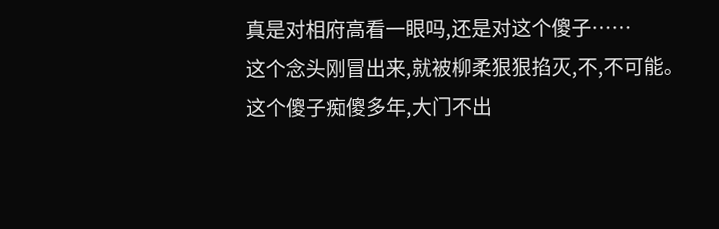真是对相府高看一眼吗,还是对这个傻子……
这个念头刚冒出来,就被柳柔狠狠掐灭,不,不可能。
这个傻子痴傻多年,大门不出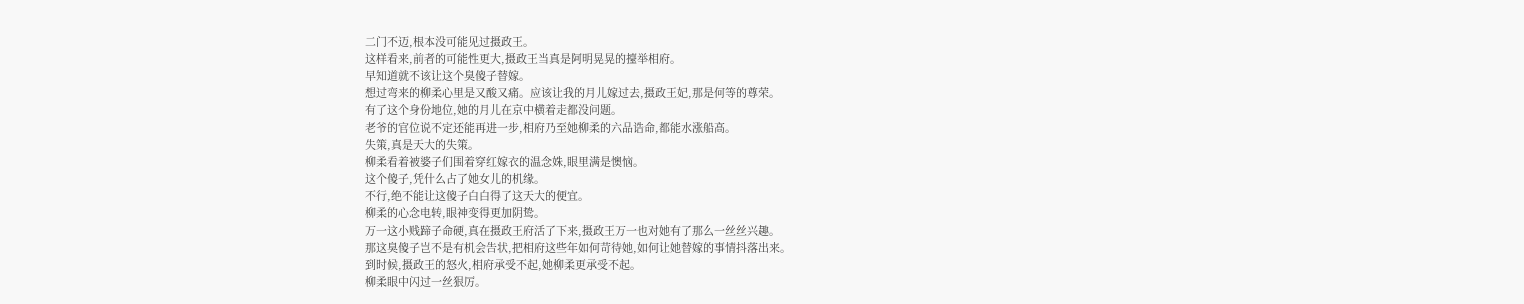二门不迈,根本没可能见过摄政王。
这样看来,前者的可能性更大,摄政王当真是阿明晃晃的擡举相府。
早知道就不该让这个臭傻子替嫁。
想过弯来的柳柔心里是又酸又痛。应该让我的月儿嫁过去,摄政王妃,那是何等的尊荣。
有了这个身份地位,她的月儿在京中横着走都没问题。
老爷的官位说不定还能再进一步,相府乃至她柳柔的六品诰命,都能水涨船高。
失策,真是天大的失策。
柳柔看着被婆子们围着穿红嫁衣的温念姝,眼里满是懊恼。
这个傻子,凭什么占了她女儿的机缘。
不行,绝不能让这傻子白白得了这天大的便宜。
柳柔的心念电转,眼神变得更加阴鸷。
万一这小贱蹄子命硬,真在摄政王府活了下来,摄政王万一也对她有了那么一丝丝兴趣。
那这臭傻子岂不是有机会告状,把相府这些年如何苛待她,如何让她替嫁的事情抖落出来。
到时候,摄政王的怒火,相府承受不起,她柳柔更承受不起。
柳柔眼中闪过一丝狠厉。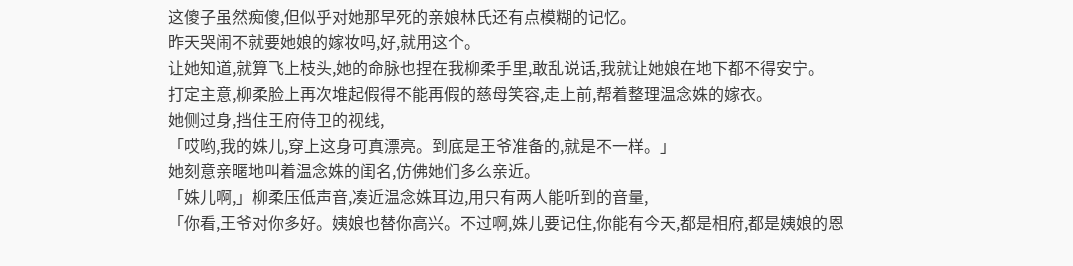这傻子虽然痴傻,但似乎对她那早死的亲娘林氏还有点模糊的记忆。
昨天哭闹不就要她娘的嫁妆吗,好,就用这个。
让她知道,就算飞上枝头,她的命脉也捏在我柳柔手里,敢乱说话,我就让她娘在地下都不得安宁。
打定主意,柳柔脸上再次堆起假得不能再假的慈母笑容,走上前,帮着整理温念姝的嫁衣。
她侧过身,挡住王府侍卫的视线,
「哎哟,我的姝儿,穿上这身可真漂亮。到底是王爷准备的,就是不一样。」
她刻意亲暱地叫着温念姝的闺名,仿佛她们多么亲近。
「姝儿啊,」柳柔压低声音,凑近温念姝耳边,用只有两人能听到的音量,
「你看,王爷对你多好。姨娘也替你高兴。不过啊,姝儿要记住,你能有今天,都是相府,都是姨娘的恩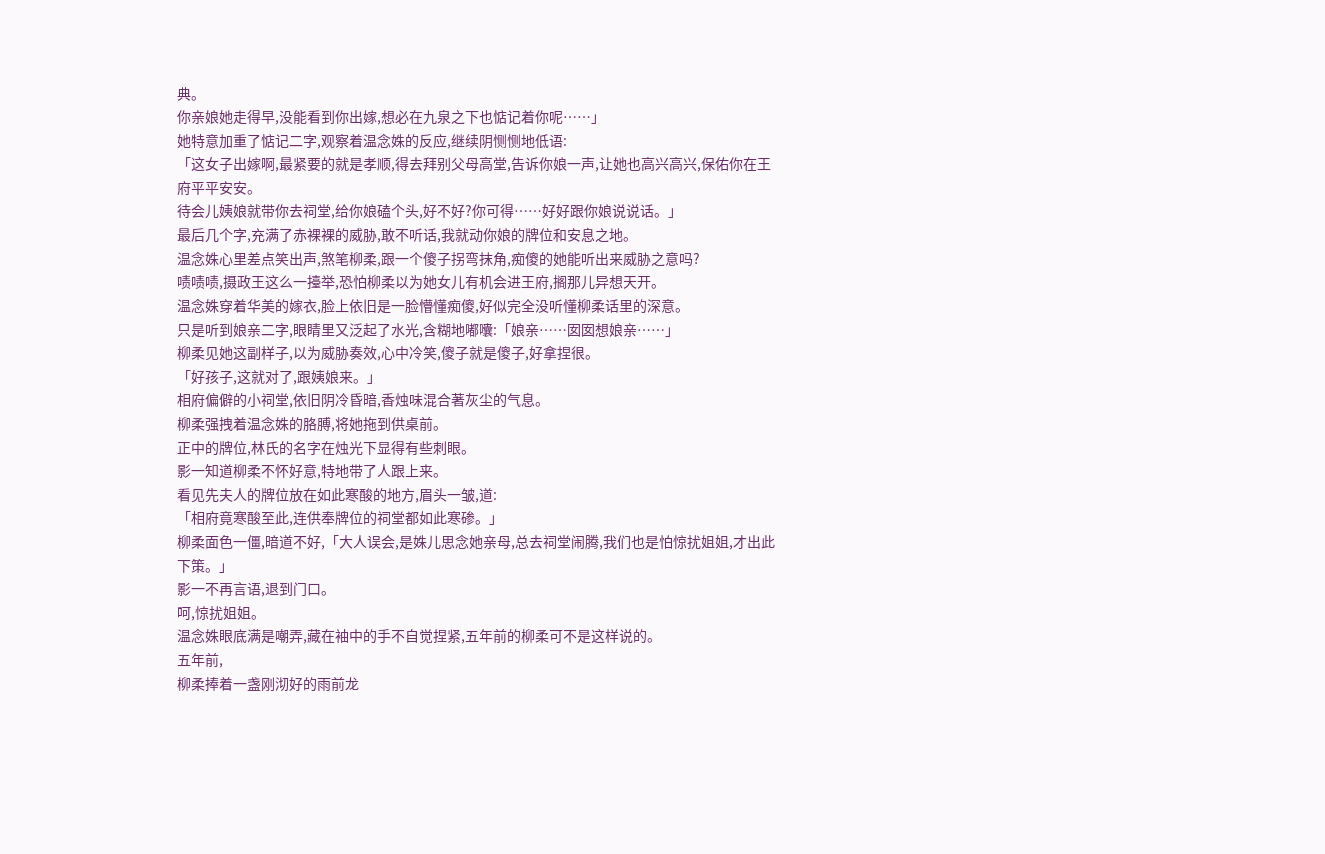典。
你亲娘她走得早,没能看到你出嫁,想必在九泉之下也惦记着你呢……」
她特意加重了惦记二字,观察着温念姝的反应,继续阴恻恻地低语:
「这女子出嫁啊,最紧要的就是孝顺,得去拜别父母高堂,告诉你娘一声,让她也高兴高兴,保佑你在王府平平安安。
待会儿姨娘就带你去祠堂,给你娘磕个头,好不好?你可得……好好跟你娘说说话。」
最后几个字,充满了赤裸裸的威胁,敢不听话,我就动你娘的牌位和安息之地。
温念姝心里差点笑出声,煞笔柳柔,跟一个傻子拐弯抹角,痴傻的她能听出来威胁之意吗?
啧啧啧,摄政王这么一擡举,恐怕柳柔以为她女儿有机会进王府,搁那儿异想天开。
温念姝穿着华美的嫁衣,脸上依旧是一脸懵懂痴傻,好似完全没听懂柳柔话里的深意。
只是听到娘亲二字,眼睛里又泛起了水光,含糊地嘟囔:「娘亲……囡囡想娘亲……」
柳柔见她这副样子,以为威胁奏效,心中冷笑,傻子就是傻子,好拿捏很。
「好孩子,这就对了,跟姨娘来。」
相府偏僻的小祠堂,依旧阴冷昏暗,香烛味混合著灰尘的气息。
柳柔强拽着温念姝的胳膊,将她拖到供桌前。
正中的牌位,林氏的名字在烛光下显得有些刺眼。
影一知道柳柔不怀好意,特地带了人跟上来。
看见先夫人的牌位放在如此寒酸的地方,眉头一皱,道:
「相府竟寒酸至此,连供奉牌位的祠堂都如此寒碜。」
柳柔面色一僵,暗道不好,「大人误会,是姝儿思念她亲母,总去祠堂闹腾,我们也是怕惊扰姐姐,才出此下策。」
影一不再言语,退到门口。
呵,惊扰姐姐。
温念姝眼底满是嘲弄,藏在袖中的手不自觉捏紧,五年前的柳柔可不是这样说的。
五年前,
柳柔捧着一盏刚沏好的雨前龙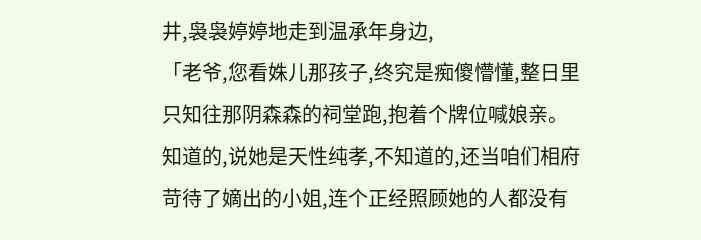井,袅袅婷婷地走到温承年身边,
「老爷,您看姝儿那孩子,终究是痴傻懵懂,整日里只知往那阴森森的祠堂跑,抱着个牌位喊娘亲。
知道的,说她是天性纯孝,不知道的,还当咱们相府苛待了嫡出的小姐,连个正经照顾她的人都没有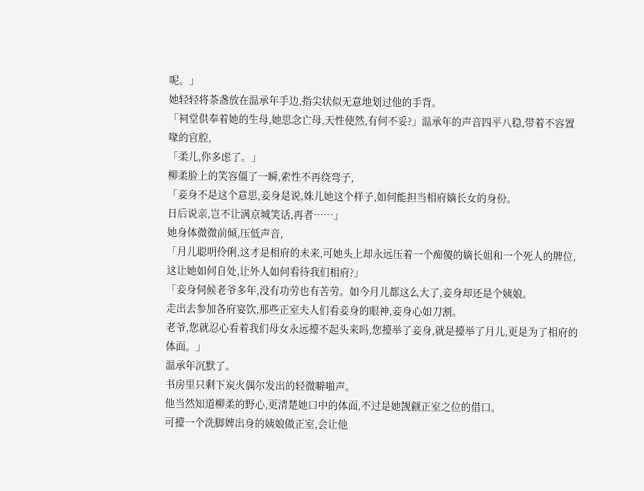呢。」
她轻轻将茶盏放在温承年手边,指尖状似无意地划过他的手背。
「祠堂供奉着她的生母,她思念亡母,天性使然,有何不妥?」温承年的声音四平八稳,带着不容置喙的官腔,
「柔儿,你多虑了。」
柳柔脸上的笑容僵了一瞬,索性不再绕弯子,
「妾身不是这个意思,妾身是说,姝儿她这个样子,如何能担当相府嫡长女的身份。
日后说亲,岂不让满京城笑话,再者……」
她身体微微前倾,压低声音,
「月儿聪明伶俐,这才是相府的未来,可她头上却永远压着一个痴傻的嫡长姐和一个死人的牌位,这让她如何自处,让外人如何看待我们相府?」
「妾身伺候老爷多年,没有功劳也有苦劳。如今月儿都这么大了,妾身却还是个姨娘。
走出去参加各府宴饮,那些正室夫人们看妾身的眼神,妾身心如刀割。
老爷,您就忍心看着我们母女永远擡不起头来吗,您擡举了妾身,就是擡举了月儿,更是为了相府的体面。」
温承年沉默了。
书房里只剩下炭火偶尔发出的轻微噼啪声。
他当然知道柳柔的野心,更清楚她口中的体面,不过是她觊觎正室之位的借口。
可擡一个洗脚婢出身的姨娘做正室,会让他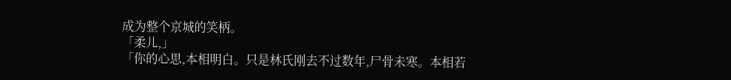成为整个京城的笑柄。
「柔儿,」
「你的心思,本相明白。只是林氏刚去不过数年,尸骨未寒。本相若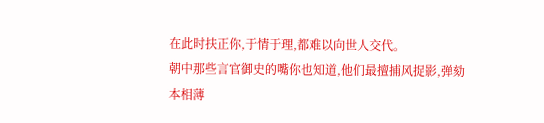在此时扶正你,于情于理,都难以向世人交代。
朝中那些言官御史的嘴你也知道,他们最擅捕风捉影,弹劾本相薄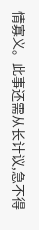情寡义。此事还需从长计议,急不得